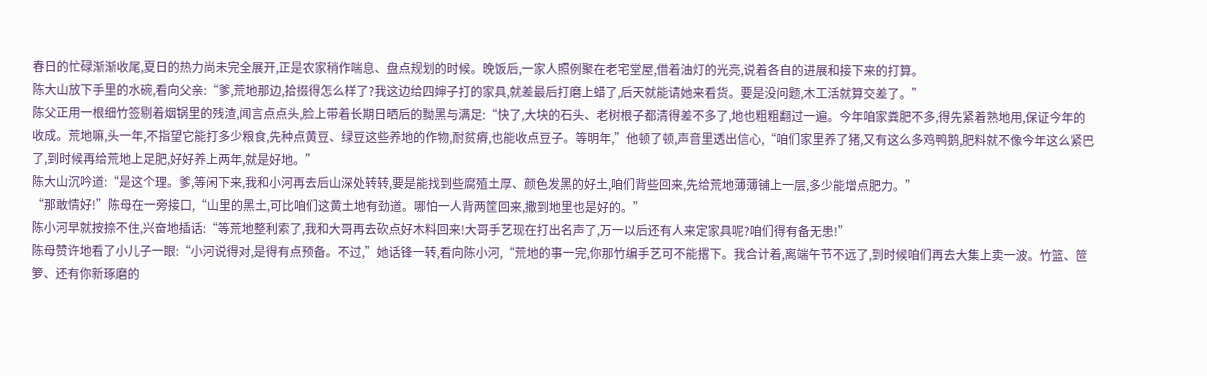春日的忙碌渐渐收尾,夏日的热力尚未完全展开,正是农家稍作喘息、盘点规划的时候。晚饭后,一家人照例聚在老宅堂屋,借着油灯的光亮,说着各自的进展和接下来的打算。
陈大山放下手里的水碗,看向父亲:“爹,荒地那边,拾掇得怎么样了?我这边给四婶子打的家具,就差最后打磨上蜡了,后天就能请她来看货。要是没问题,木工活就算交差了。”
陈父正用一根细竹签剔着烟锅里的残渣,闻言点点头,脸上带着长期日晒后的黝黑与满足:“快了,大块的石头、老树根子都清得差不多了,地也粗粗翻过一遍。今年咱家粪肥不多,得先紧着熟地用,保证今年的收成。荒地嘛,头一年,不指望它能打多少粮食,先种点黄豆、绿豆这些养地的作物,耐贫瘠,也能收点豆子。等明年,”他顿了顿,声音里透出信心,“咱们家里养了猪,又有这么多鸡鸭鹅,肥料就不像今年这么紧巴了,到时候再给荒地上足肥,好好养上两年,就是好地。”
陈大山沉吟道:“是这个理。爹,等闲下来,我和小河再去后山深处转转,要是能找到些腐殖土厚、颜色发黑的好土,咱们背些回来,先给荒地薄薄铺上一层,多少能增点肥力。”
“那敢情好!”陈母在一旁接口,“山里的黑土,可比咱们这黄土地有劲道。哪怕一人背两筐回来,撒到地里也是好的。”
陈小河早就按捺不住,兴奋地插话:“等荒地整利索了,我和大哥再去砍点好木料回来!大哥手艺现在打出名声了,万一以后还有人来定家具呢?咱们得有备无患!”
陈母赞许地看了小儿子一眼:“小河说得对,是得有点预备。不过,”她话锋一转,看向陈小河,“荒地的事一完,你那竹编手艺可不能撂下。我合计着,离端午节不远了,到时候咱们再去大集上卖一波。竹篮、笸箩、还有你新琢磨的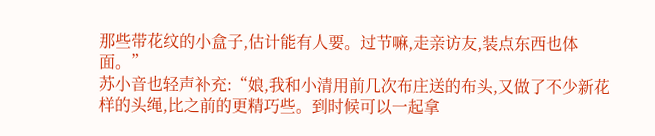那些带花纹的小盒子,估计能有人要。过节嘛,走亲访友,装点东西也体面。”
苏小音也轻声补充:“娘,我和小清用前几次布庄送的布头,又做了不少新花样的头绳,比之前的更精巧些。到时候可以一起拿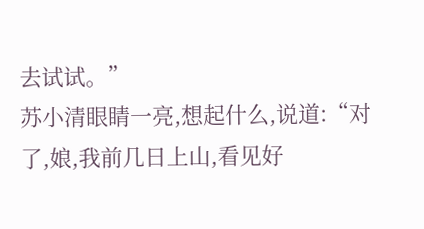去试试。”
苏小清眼睛一亮,想起什么,说道:“对了,娘,我前几日上山,看见好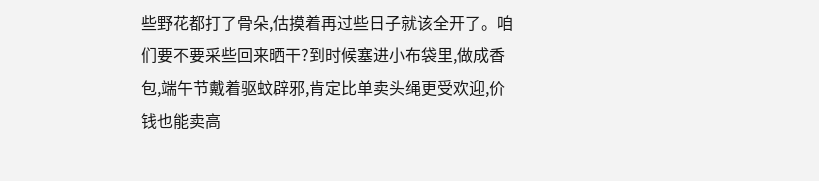些野花都打了骨朵,估摸着再过些日子就该全开了。咱们要不要采些回来晒干?到时候塞进小布袋里,做成香包,端午节戴着驱蚊辟邪,肯定比单卖头绳更受欢迎,价钱也能卖高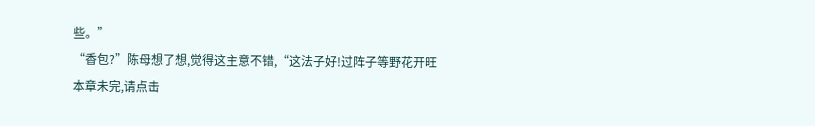些。”
“香包?”陈母想了想,觉得这主意不错,“这法子好!过阵子等野花开旺
本章未完,请点击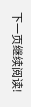下一页继续阅读!